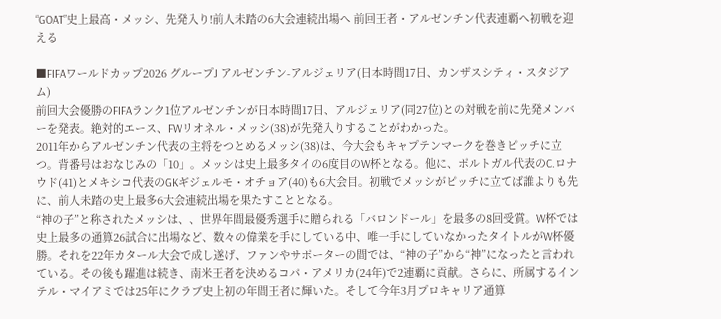“GOAT”史上最高・メッシ、先発入り!前人未踏の6大会連続出場へ 前回王者・アルゼンチン代表連覇へ初戦を迎える

■FIFAワールドカップ2026 グループJ アルゼンチン-アルジェリア(日本時間17日、カンザスシティ・スタジアム)
前回大会優勝のFIFAランク1位アルゼンチンが日本時間17日、アルジェリア(同27位)との対戦を前に先発メンバーを発表。絶対的エース、FWリオネル・メッシ(38)が先発入りすることがわかった。
2011年からアルゼンチン代表の主将をつとめるメッシ(38)は、今大会もキャプテンマークを巻きピッチに立つ。背番号はおなじみの「10」。メッシは史上最多タイの6度目のW杯となる。他に、ポルトガル代表のC.ロナウド(41)とメキシコ代表のGKギジェルモ・オチョア(40)も6大会目。初戦でメッシがピッチに立てば誰よりも先に、前人未踏の史上最多6大会連続出場を果たすこととなる。
“神の子”と称されたメッシは、、世界年間最優秀選手に贈られる「バロンドール」を最多の8回受賞。W杯では史上最多の通算26試合に出場など、数々の偉業を手にしている中、唯一手にしていなかったタイトルがW杯優勝。それを22年カタール大会で成し遂げ、ファンやサポーターの間では、“神の子”から“神”になったと言われている。その後も躍進は続き、南米王者を決めるコパ・アメリカ(24年)で2連覇に貢献。さらに、所属するインテル・マイアミでは25年にクラブ史上初の年間王者に輝いた。そして今年3月プロキャリア通算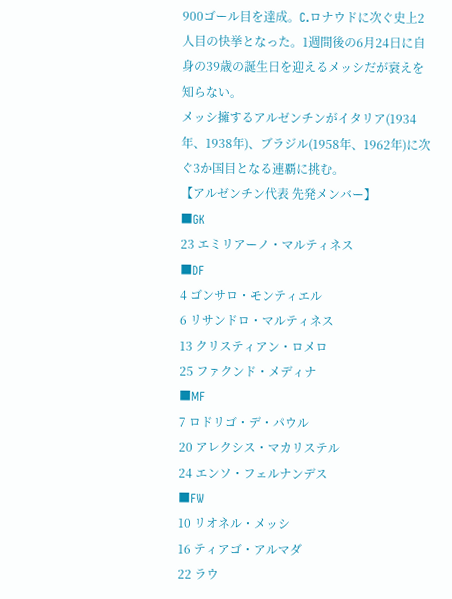900ゴール目を達成。C.ロナウドに次ぐ史上2人目の快挙となった。1週間後の6月24日に自身の39歳の誕生日を迎えるメッシだが衰えを知らない。
メッシ擁するアルゼンチンがイタリア(1934年、1938年)、ブラジル(1958年、1962年)に次ぐ3か国目となる連覇に挑む。
【アルゼンチン代表 先発メンバー】
■GK
23 エミリアーノ・マルティネス
■DF
4 ゴンサロ・モンティエル
6 リサンドロ・マルティネス
13 クリスティアン・ロメロ
25 ファクンド・メディナ
■MF
7 ロドリゴ・デ・パウル
20 アレクシス・マカリステル
24 エンソ・フェルナンデス
■FW
10 リオネル・メッシ
16 ティアゴ・アルマダ
22 ラウ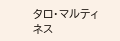タロ・マルティネス